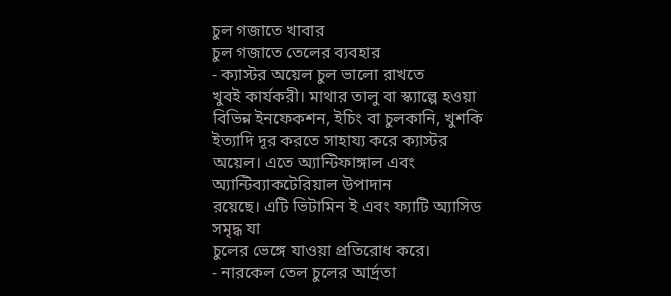চুল গজাতে খাবার
চুল গজাতে তেলের ব্যবহার
- ক্যাস্টর অয়েল চুল ভালো রাখতে
খুবই কার্যকরী। মাথার তালু বা স্ক্যাল্পে হওয়া বিভিন্ন ইনফেকশন, ইচিং বা চুলকানি, খুশকি ইত্যাদি দূর করতে সাহায্য করে ক্যাস্টর
অয়েল। এতে অ্যান্টিফাঙ্গাল এবং অ্যান্টিব্যাকটেরিয়াল উপাদান
রয়েছে। এটি ভিটামিন ই এবং ফ্যাটি অ্যাসিড সমৃদ্ধ যা
চুলের ভেঙ্গে যাওয়া প্রতিরোধ করে।
- নারকেল তেল চুলের আর্দ্রতা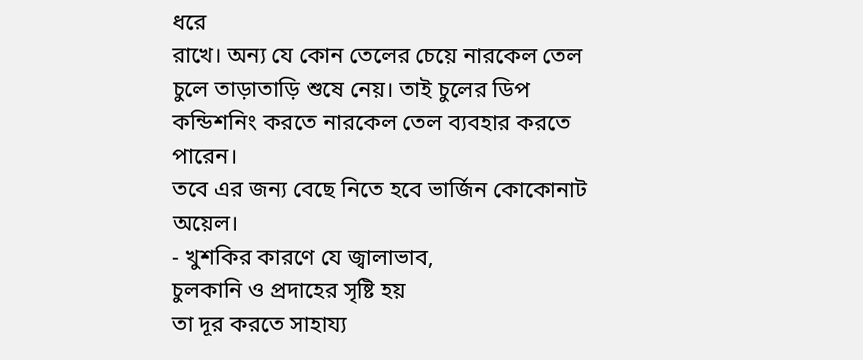ধরে
রাখে। অন্য যে কোন তেলের চেয়ে নারকেল তেল চুলে তাড়াতাড়ি শুষে নেয়। তাই চুলের ডিপ কন্ডিশনিং করতে নারকেল তেল ব্যবহার করতে পারেন।
তবে এর জন্য বেছে নিতে হবে ভার্জিন কোকোনাট অয়েল।
- খুশকির কারণে যে জ্বালাভাব,
চুলকানি ও প্রদাহের সৃষ্টি হয়
তা দূর করতে সাহায্য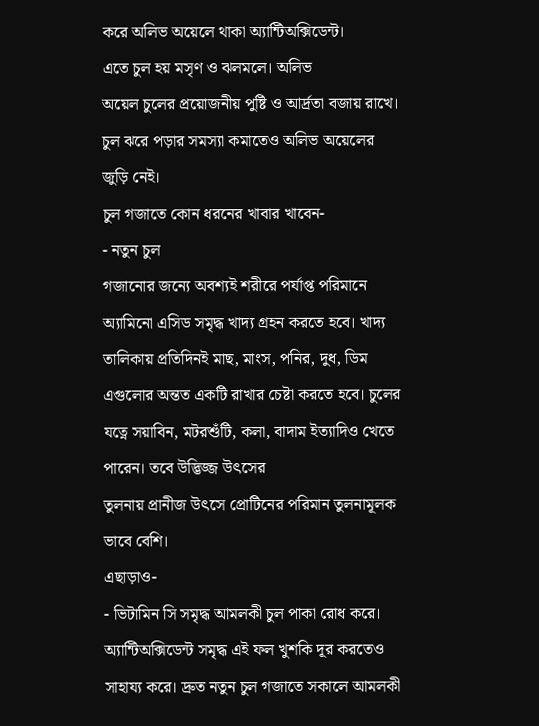করে অলিভ অয়েলে থাকা অ্যান্টিঅক্সিডেন্ট।
এতে চুল হয় মসৃণ ও ঝলমলে। অলিভ
অয়েল চুলের প্রয়োজনীয় পুষ্টি ও আর্দ্রতা বজায় রাখে। চুল ঝরে পড়ার সমস্যা কমাতেও অলিভ অয়েলের জুড়ি নেই।
চুল গজাতে কোন ধরনের খাবার খাবেন-
- নতুন চুল
গজানোর জন্যে অবশ্যই শরীরে পর্যাপ্ত পরিমানে অ্যামিনো এসিড সমৃদ্ধ খাদ্য গ্রহন করতে হবে। খাদ্য তালিকায় প্রতিদিনই মাছ, মাংস, পনির, দুধ, ডিম এগুলোর অন্তত একটি রাখার চেষ্টা করতে হবে। চুলের
যত্নে সয়াবিন, মটরশুঁটি, কলা, বাদাম ইত্যাদিও খেতে পারেন। তবে উদ্ভিজ্জ উৎসের
তুলনায় প্রানীজ উৎসে প্রোটিনের পরিমান তুলনামূলক ভাবে বেশি।
এছাড়াও-
- ভিটামিন সি সমৃদ্ধ আমলকী চুল পাকা রোধ করে। অ্যান্টিঅক্সিডেন্ট সমৃদ্ধ এই ফল খুশকি দূর করতেও সাহায্য করে। দ্রুত নতুন চুল গজাতে সকালে আমলকী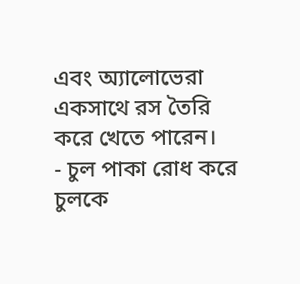এবং অ্যালোভেরা একসাথে রস তৈরি করে খেতে পারেন।
- চুল পাকা রোধ করে চুলকে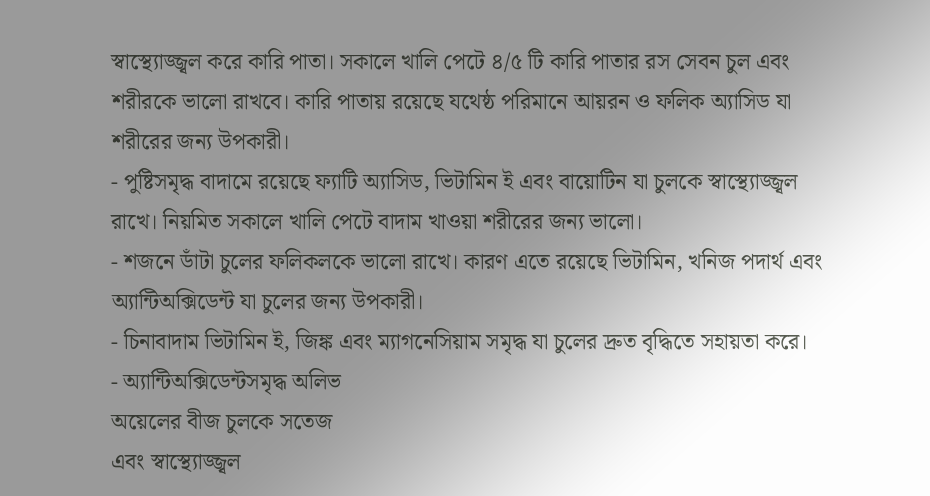স্বাস্থ্যোজ্জ্বল করে কারি পাতা। সকালে খালি পেটে ৪/৫ টি কারি পাতার রস সেবন চুল এবং শরীরকে ভালো রাখবে। কারি পাতায় রয়েছে যথেষ্ঠ পরিমানে আয়রন ও ফলিক অ্যাসিড যা শরীরের জন্য উপকারী।
- পুষ্টিসমৃদ্ধ বাদামে রয়েছে ফ্যাটি অ্যাসিড, ভিটামিন ই এবং বায়োটিন যা চুলকে স্বাস্থ্যোজ্জ্বল রাখে। নিয়মিত সকালে খালি পেটে বাদাম খাওয়া শরীরের জন্য ভালো।
- শজনে ডাঁটা চুলের ফলিকলকে ভালো রাখে। কারণ এতে রয়েছে ভিটামিন, খনিজ পদার্থ এবং অ্যান্টিঅক্সিডেন্ট যা চুলের জন্য উপকারী।
- চিনাবাদাম ভিটামিন ই, জিঙ্ক এবং ম্যাগনেসিয়াম সমৃদ্ধ যা চুলের দ্রুত বৃদ্ধিতে সহায়তা করে।
- অ্যান্টিঅক্সিডেন্টসমৃদ্ধ অলিভ
অয়েলের বীজ চুলকে সতেজ
এবং স্বাস্থ্যোজ্জ্বল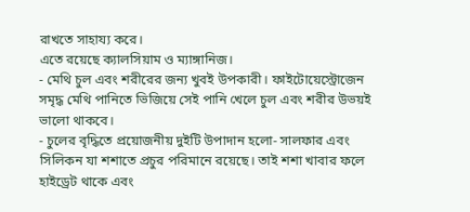রাখতে সাহায্য করে।
এতে রয়েছে ক্যালসিয়াম ও ম্যাঙ্গানিজ।
- মেথি চুল এবং শরীরের জন্য খুবই উপকারী। ফাইটোয়েস্ট্রোজেন সমৃদ্ধ মেথি পানিতে ভিজিয়ে সেই পানি খেলে চুল এবং শরীর উভয়ই ভালো থাকবে।
- চুলের বৃদ্ধিতে প্রয়োজনীয় দুইটি উপাদান হলো- সালফার এবং সিলিকন যা শশাতে প্রচুর পরিমানে রয়েছে। তাই শশা খাবার ফলে হাইড্রেট থাকে এবং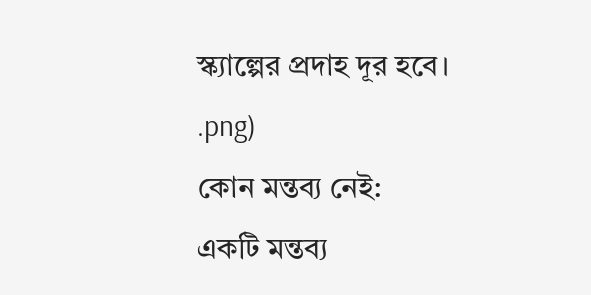স্ক্যাল্পের প্রদাহ দূর হবে।
.png)
কোন মন্তব্য নেই:
একটি মন্তব্য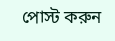পোস্ট করুন